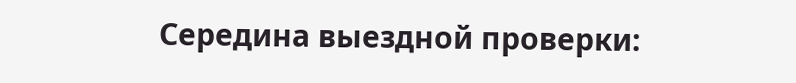Середина выездной проверки: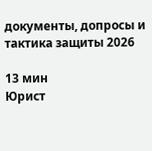документы, допросы и тактика защиты 2026

13 мин
Юрист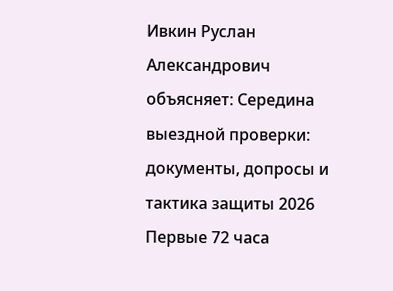Ивкин Руслан Александрович объясняет: Середина выездной проверки: документы, допросы и тактика защиты 2026
Первые 72 часа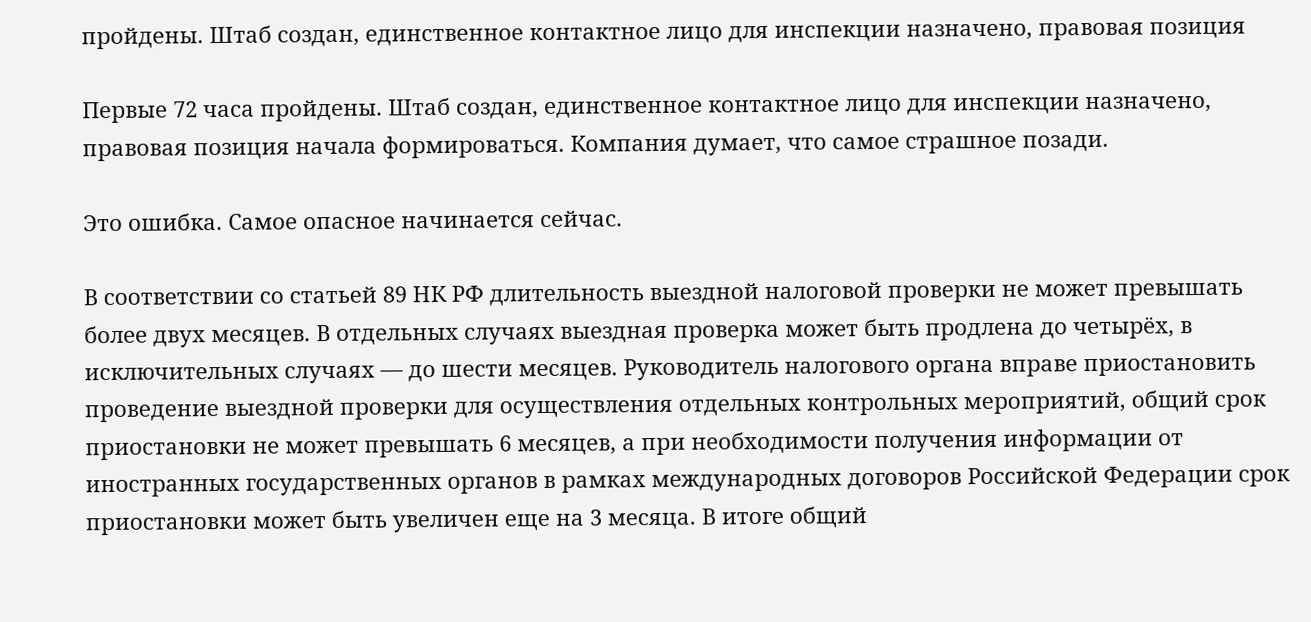пройдены. Штаб создан, единственное контактное лицо для инспекции назначено, правовая позиция

Первые 72 часа пройдены. Штаб создан, единственное контактное лицо для инспекции назначено, правовая позиция начала формироваться. Компания думает, что самое страшное позади.

Это ошибка. Самое опасное начинается сейчас.

В соответствии со статьей 89 НК РФ длительность выездной налоговой проверки не может превышать более двух месяцев. В отдельных случаях выездная проверка может быть продлена до четырёх, в исключительных случаях — до шести месяцев. Руководитель налогового органа вправе приостановить проведение выездной проверки для осуществления отдельных контрольных мероприятий, общий срок приостановки не может превышать 6 месяцев, а при необходимости получения информации от иностранных государственных органов в рамках международных договоров Российской Федерации срок приостановки может быть увеличен еще на 3 месяца. В итоге общий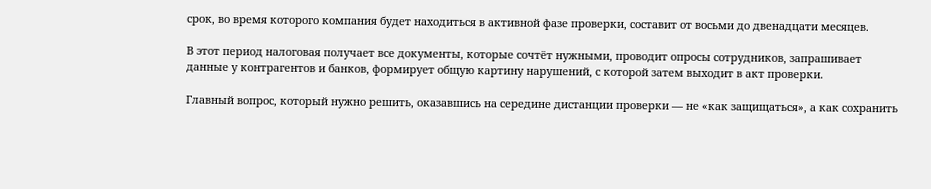срок, во время которого компания будет находиться в активной фазе проверки, составит от восьми до двенадцати месяцев.

В этот период налоговая получает все документы, которые сочтёт нужными, проводит опросы сотрудников, запрашивает данные у контрагентов и банков, формирует общую картину нарушений, с которой затем выходит в акт проверки.

Главный вопрос, который нужно решить, оказавшись на середине дистанции проверки — не «как защищаться», а как сохранить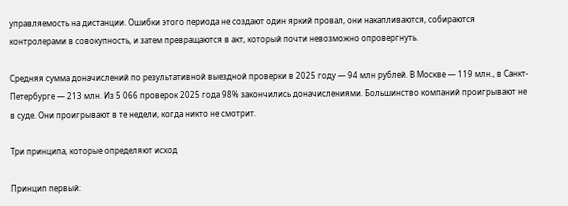управляемость на дистанции. Ошибки этого периода не создают один яркий провал, они накапливаются, собираются контролерами в совокупность, и затем превращаются в акт, который почти невозможно опровергнуть.

Средняя сумма доначислений по результативной выездной проверки в 2025 году — 94 млн рублей. В Москве — 119 млн., в Санкт-Петербурге — 213 млн. Из 5 066 проверок 2025 года 98% закончились доначислениями. Большинство компаний проигрывают не в суде. Они проигрывают в те недели, когда никто не смотрит.

Три принципа, которые определяют исход

Принцип первый: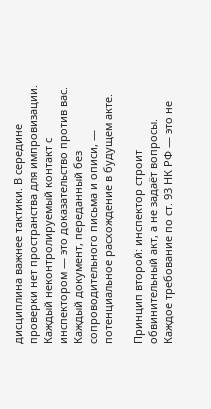дисциплина важнее тактики. В середине проверки нет пространства для импровизации. Каждый неконтролируемый контакт с инспектором — это доказательство против вас. Каждый документ, переданный без сопроводительного письма и описи, — потенциальное расхождение в будущем акте.

Принцип второй: инспектор строит обвинительный акт, а не задаёт вопросы. Каждое требование по ст. 93 НК РФ — это не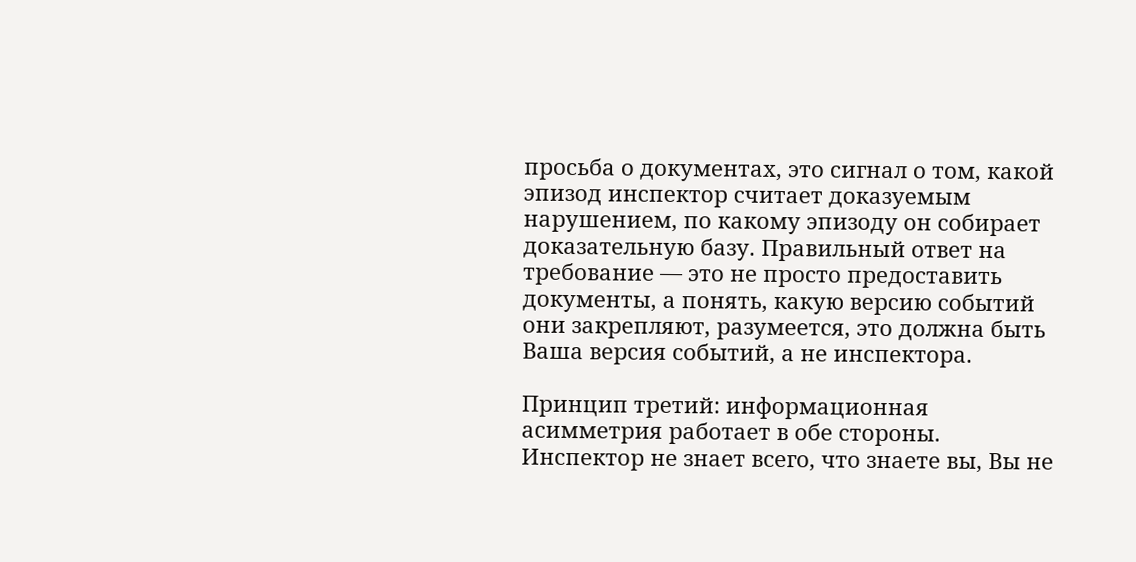просьба о документах, это сигнал о том, какой эпизод инспектор считает доказуемым нарушением, по какому эпизоду он собирает доказательную базу. Правильный ответ на требование — это не просто предоставить документы, а понять, какую версию событий они закрепляют, разумеется, это должна быть Ваша версия событий, а не инспектора.

Принцип третий: информационная асимметрия работает в обе стороны. Инспектор не знает всего, что знаете вы, Вы не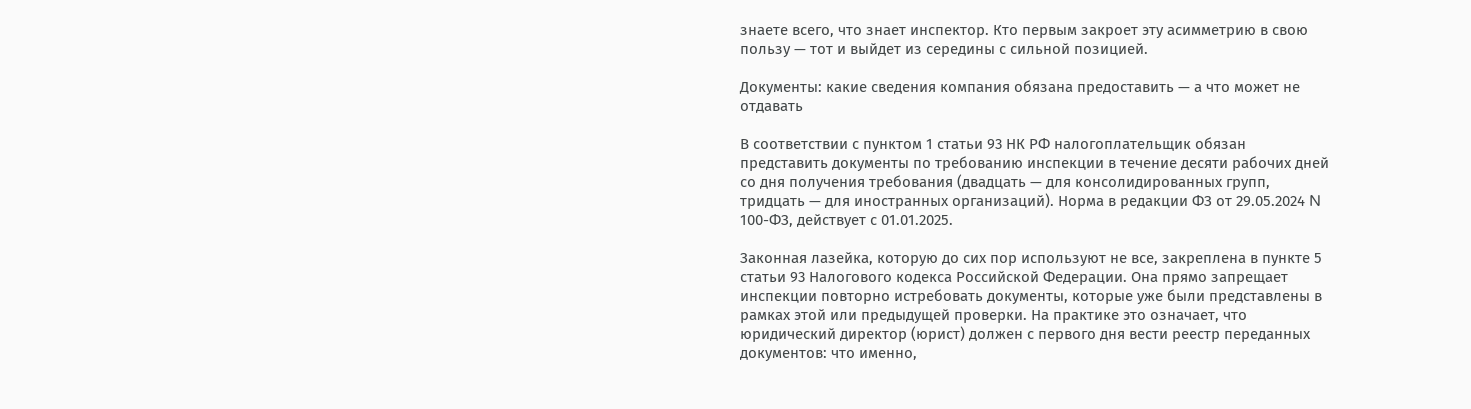знаете всего, что знает инспектор. Кто первым закроет эту асимметрию в свою пользу — тот и выйдет из середины с сильной позицией.

Документы: какие сведения компания обязана предоставить — а что может не отдавать

В соответствии с пунктом 1 статьи 93 НК РФ налогоплательщик обязан представить документы по требованию инспекции в течение десяти рабочих дней со дня получения требования (двадцать — для консолидированных групп, тридцать — для иностранных организаций). Норма в редакции ФЗ от 29.05.2024 N 100-ФЗ, действует с 01.01.2025.

Законная лазейка, которую до сих пор используют не все, закреплена в пункте 5 статьи 93 Налогового кодекса Российской Федерации. Она прямо запрещает инспекции повторно истребовать документы, которые уже были представлены в рамках этой или предыдущей проверки. На практике это означает, что юридический директор (юрист) должен с первого дня вести реестр переданных документов: что именно,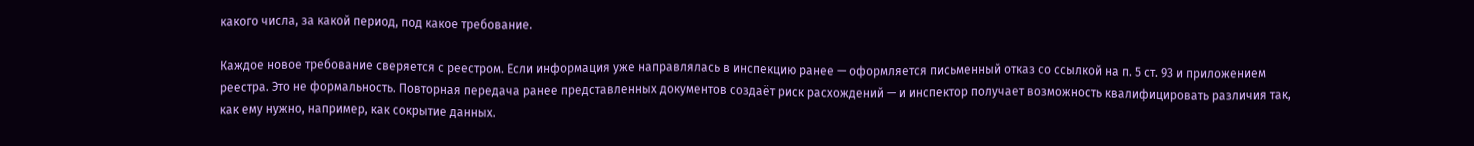какого числа, за какой период, под какое требование.

Каждое новое требование сверяется с реестром. Если информация уже направлялась в инспекцию ранее — оформляется письменный отказ со ссылкой на п. 5 ст. 93 и приложением реестра. Это не формальность. Повторная передача ранее представленных документов создаёт риск расхождений — и инспектор получает возможность квалифицировать различия так, как ему нужно, например, как сокрытие данных.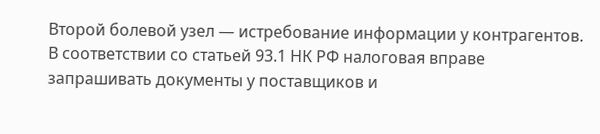Второй болевой узел — истребование информации у контрагентов. В соответствии со статьей 93.1 НК РФ налоговая вправе запрашивать документы у поставщиков и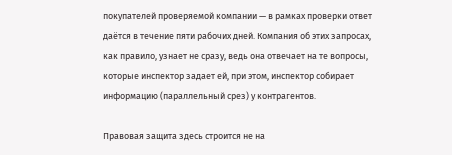покупателей проверяемой компании — в рамках проверки ответ даётся в течение пяти рабочих дней. Компания об этих запросах, как правило, узнает не сразу, ведь она отвечает на те вопросы, которые инспектор задает ей, при этом, инспектор собирает информацию (параллельный срез) у контрагентов.

Правовая защита здесь строится не на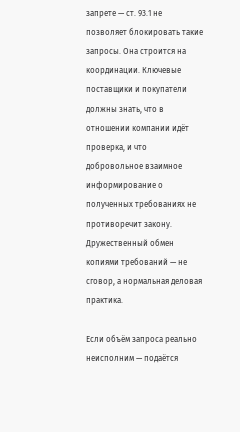запрете — ст. 93.1 не позволяет блокировать такие запросы. Она строится на координации. Ключевые поставщики и покупатели должны знать, что в отношении компании идёт проверка, и что добровольное взаимное информирование о полученных требованиях не противоречит закону. Дружественный обмен копиями требований — не сговор, а нормальная деловая практика.

Если объём запроса реально неисполним — подаётся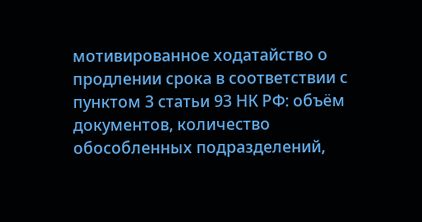мотивированное ходатайство о продлении срока в соответствии с пунктом 3 статьи 93 НК РФ: объём документов, количество обособленных подразделений,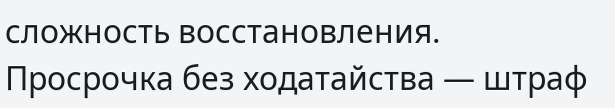сложность восстановления. Просрочка без ходатайства — штраф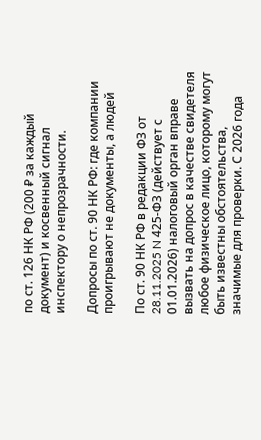по ст. 126 НК РФ (200 ₽ за каждый документ) и косвенный сигнал инспектору о непрозрачности.

Допросы по ст. 90 НК РФ: где компании проигрывают не документы, а людей

По ст. 90 НК РФ в редакции ФЗ от 28.11.2025 N 425-ФЗ (действует с 01.01.2026) налоговый орган вправе вызвать на допрос в качестве свидетеля любое физическое лицо, которому могут быть известны обстоятельства, значимые для проверки. С 2026 года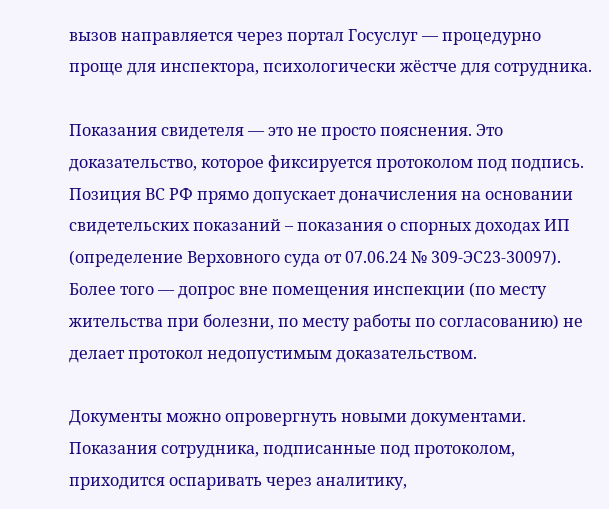вызов направляется через портал Госуслуг — процедурно проще для инспектора, психологически жёстче для сотрудника.

Показания свидетеля — это не просто пояснения. Это доказательство, которое фиксируется протоколом под подпись. Позиция ВС РФ прямо допускает доначисления на основании свидетельских показаний – показания о спорных доходах ИП (определение Верховного суда от 07.06.24 № 309-ЭС23-30097). Более того — допрос вне помещения инспекции (по месту жительства при болезни, по месту работы по согласованию) не делает протокол недопустимым доказательством.

Документы можно опровергнуть новыми документами. Показания сотрудника, подписанные под протоколом, приходится оспаривать через аналитику,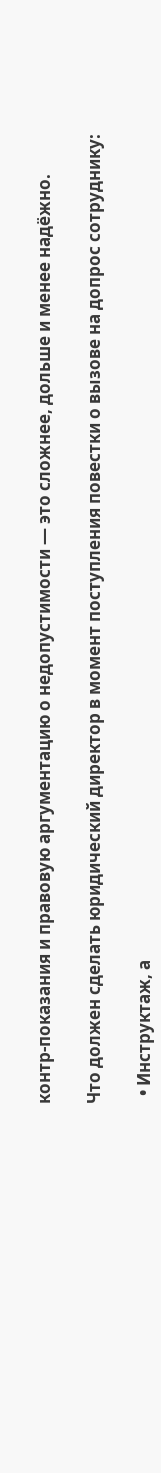контр-показания и правовую аргументацию о недопустимости — это сложнее, дольше и менее надёжно.

Что должен сделать юридический директор в момент поступления повестки о вызове на допрос сотруднику:

  • Инструктаж, а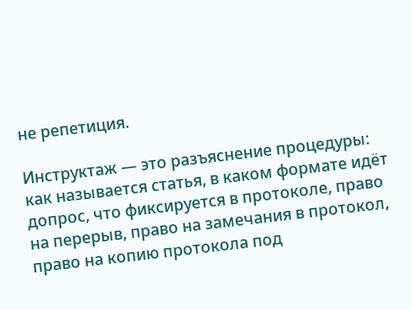не репетиция.

Инструктаж — это разъяснение процедуры: как называется статья, в каком формате идёт допрос, что фиксируется в протоколе, право на перерыв, право на замечания в протокол, право на копию протокола под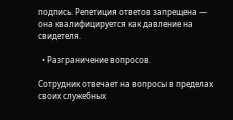подпись. Репетиция ответов запрещена — она квалифицируется как давление на свидетеля.

  • Разграничение вопросов.

Сотрудник отвечает на вопросы в пределах своих служебных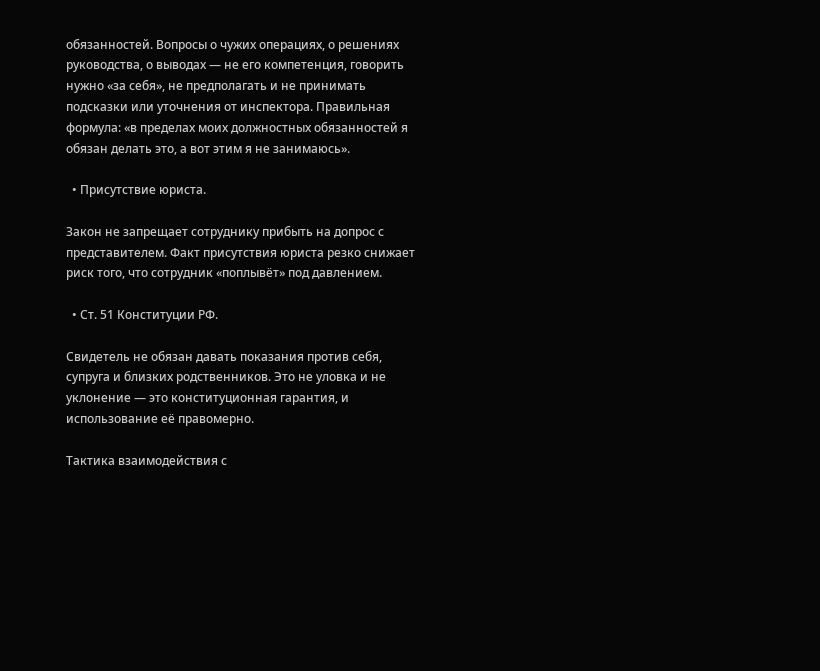обязанностей. Вопросы о чужих операциях, о решениях руководства, о выводах — не его компетенция, говорить нужно «за себя», не предполагать и не принимать подсказки или уточнения от инспектора. Правильная формула: «в пределах моих должностных обязанностей я обязан делать это, а вот этим я не занимаюсь».

  • Присутствие юриста.

Закон не запрещает сотруднику прибыть на допрос с представителем. Факт присутствия юриста резко снижает риск того, что сотрудник «поплывёт» под давлением.

  • Ст. 51 Конституции РФ.

Свидетель не обязан давать показания против себя, супруга и близких родственников. Это не уловка и не уклонение — это конституционная гарантия, и использование её правомерно.

Тактика взаимодействия с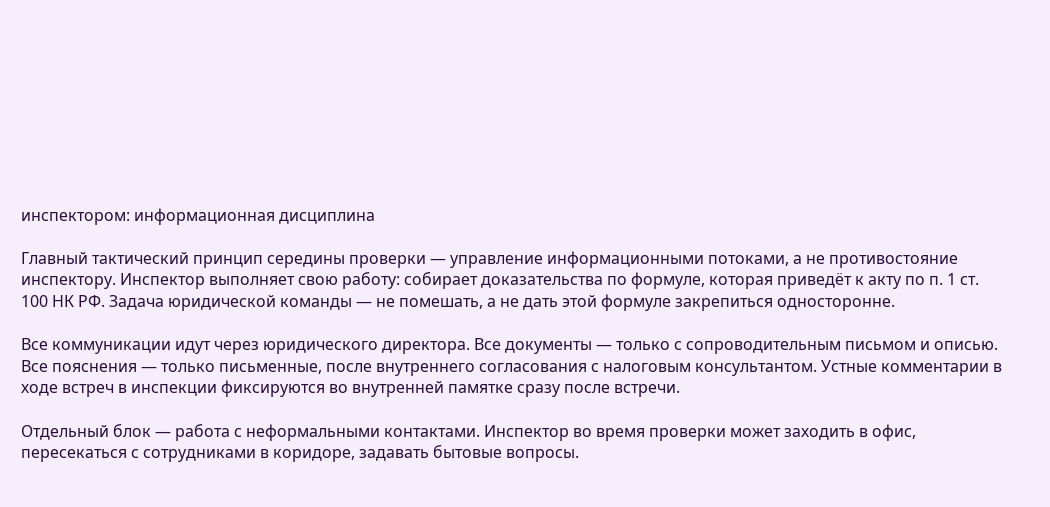инспектором: информационная дисциплина

Главный тактический принцип середины проверки — управление информационными потоками, а не противостояние инспектору. Инспектор выполняет свою работу: собирает доказательства по формуле, которая приведёт к акту по п. 1 ст. 100 НК РФ. Задача юридической команды — не помешать, а не дать этой формуле закрепиться односторонне.

Все коммуникации идут через юридического директора. Все документы — только с сопроводительным письмом и описью. Все пояснения — только письменные, после внутреннего согласования с налоговым консультантом. Устные комментарии в ходе встреч в инспекции фиксируются во внутренней памятке сразу после встречи.

Отдельный блок — работа с неформальными контактами. Инспектор во время проверки может заходить в офис, пересекаться с сотрудниками в коридоре, задавать бытовые вопросы.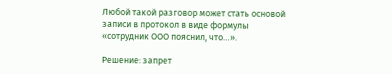Любой такой разговор может стать основой записи в протокол в виде формулы «сотрудник ООО пояснил, что…».

Решение: запрет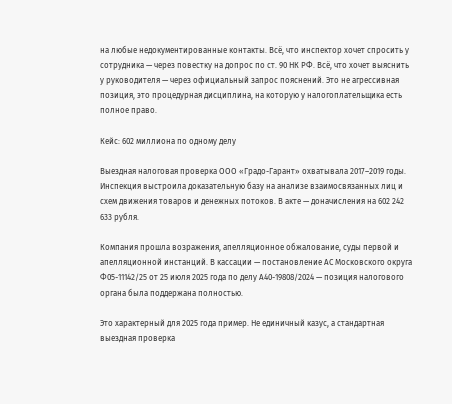на любые недокументированные контакты. Всё, что инспектор хочет спросить у сотрудника — через повестку на допрос по ст. 90 НК РФ. Всё, что хочет выяснить у руководителя — через официальный запрос пояснений. Это не агрессивная позиция, это процедурная дисциплина, на которую у налогоплательщика есть полное право.

Кейс: 602 миллиона по одному делу

Выездная налоговая проверка ООО «Градо-Гарант» охватывала 2017–2019 годы. Инспекция выстроила доказательную базу на анализе взаимосвязанных лиц и схем движения товаров и денежных потоков. В акте — доначисления на 602 242 633 рубля.

Компания прошла возражения, апелляционное обжалование, суды первой и апелляционной инстанций. В кассации — постановление АС Московского округа Ф05-11142/25 от 25 июля 2025 года по делу А40-19808/2024 — позиция налогового органа была поддержана полностью.

Это характерный для 2025 года пример. Не единичный казус, а стандартная выездная проверка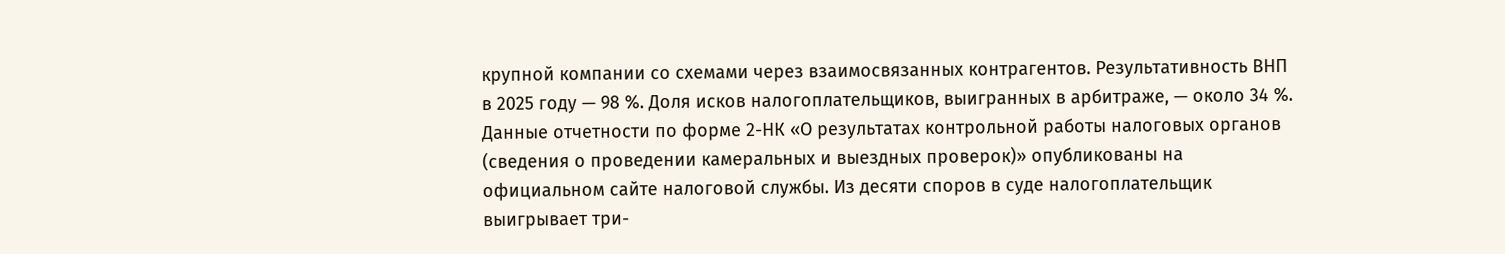крупной компании со схемами через взаимосвязанных контрагентов. Результативность ВНП в 2025 году — 98 %. Доля исков налогоплательщиков, выигранных в арбитраже, — около 34 %. Данные отчетности по форме 2-НК «О результатах контрольной работы налоговых органов (сведения о проведении камеральных и выездных проверок)» опубликованы на официальном сайте налоговой службы. Из десяти споров в суде налогоплательщик выигрывает три-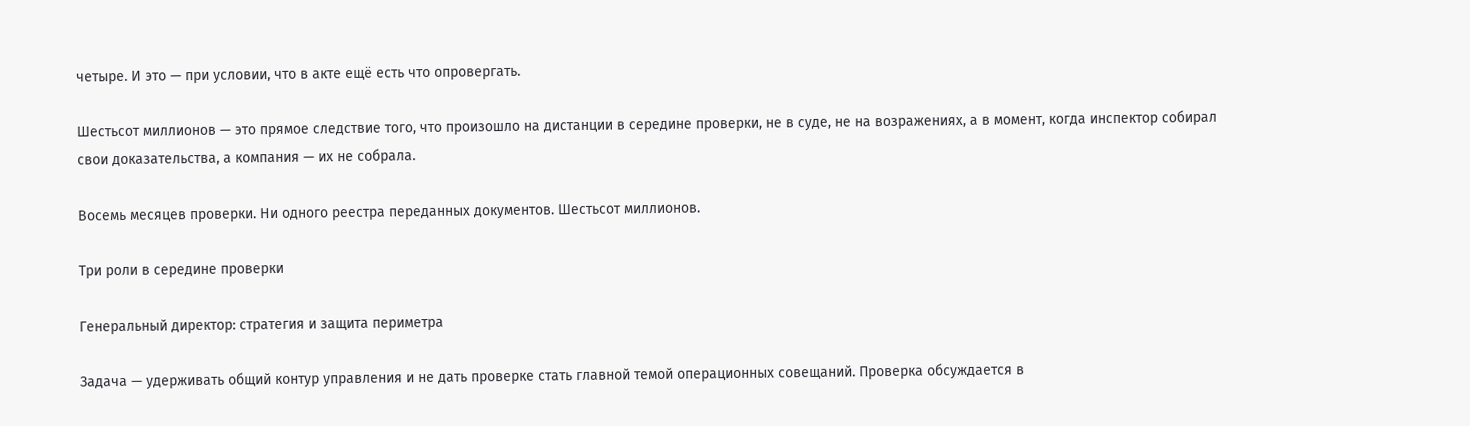четыре. И это — при условии, что в акте ещё есть что опровергать.

Шестьсот миллионов — это прямое следствие того, что произошло на дистанции в середине проверки, не в суде, не на возражениях, а в момент, когда инспектор собирал свои доказательства, а компания — их не собрала.

Восемь месяцев проверки. Ни одного реестра переданных документов. Шестьсот миллионов.

Три роли в середине проверки

Генеральный директор: стратегия и защита периметра

Задача — удерживать общий контур управления и не дать проверке стать главной темой операционных совещаний. Проверка обсуждается в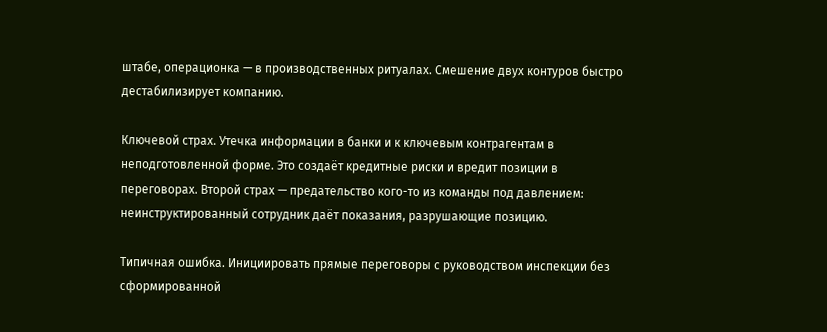штабе, операционка — в производственных ритуалах. Смешение двух контуров быстро дестабилизирует компанию.

Ключевой страх. Утечка информации в банки и к ключевым контрагентам в неподготовленной форме. Это создаёт кредитные риски и вредит позиции в переговорах. Второй страх — предательство кого-то из команды под давлением: неинструктированный сотрудник даёт показания, разрушающие позицию.

Типичная ошибка. Инициировать прямые переговоры с руководством инспекции без сформированной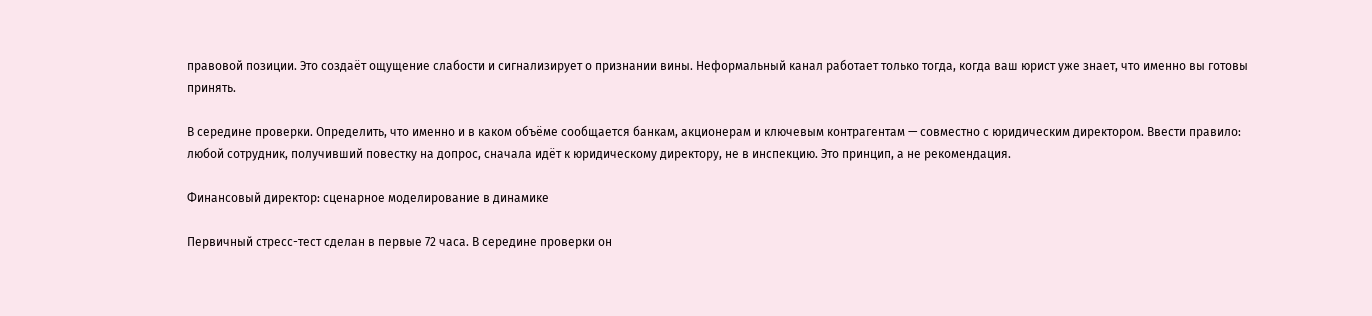правовой позиции. Это создаёт ощущение слабости и сигнализирует о признании вины. Неформальный канал работает только тогда, когда ваш юрист уже знает, что именно вы готовы принять.

В середине проверки. Определить, что именно и в каком объёме сообщается банкам, акционерам и ключевым контрагентам — совместно с юридическим директором. Ввести правило: любой сотрудник, получивший повестку на допрос, сначала идёт к юридическому директору, не в инспекцию. Это принцип, а не рекомендация.

Финансовый директор: сценарное моделирование в динамике

Первичный стресс-тест сделан в первые 72 часа. В середине проверки он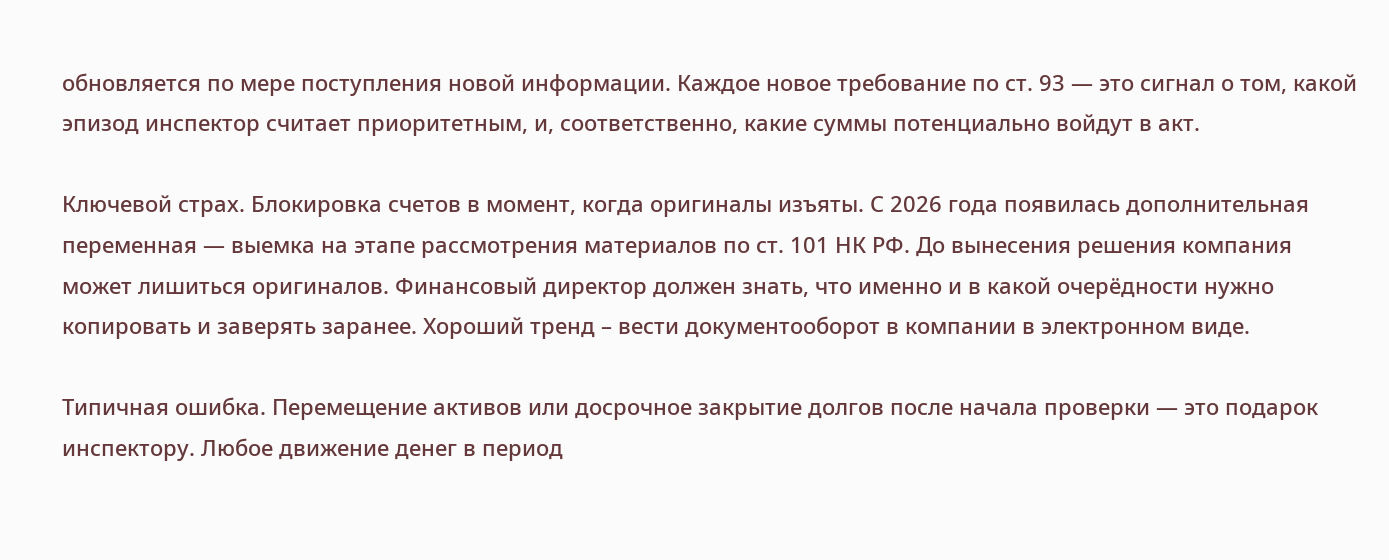обновляется по мере поступления новой информации. Каждое новое требование по ст. 93 — это сигнал о том, какой эпизод инспектор считает приоритетным, и, соответственно, какие суммы потенциально войдут в акт.

Ключевой страх. Блокировка счетов в момент, когда оригиналы изъяты. С 2026 года появилась дополнительная переменная — выемка на этапе рассмотрения материалов по ст. 101 НК РФ. До вынесения решения компания может лишиться оригиналов. Финансовый директор должен знать, что именно и в какой очерёдности нужно копировать и заверять заранее. Хороший тренд – вести документооборот в компании в электронном виде.

Типичная ошибка. Перемещение активов или досрочное закрытие долгов после начала проверки — это подарок инспектору. Любое движение денег в период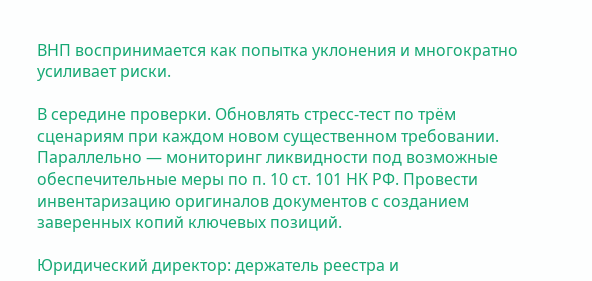ВНП воспринимается как попытка уклонения и многократно усиливает риски.

В середине проверки. Обновлять стресс-тест по трём сценариям при каждом новом существенном требовании. Параллельно — мониторинг ликвидности под возможные обеспечительные меры по п. 10 ст. 101 НК РФ. Провести инвентаризацию оригиналов документов с созданием заверенных копий ключевых позиций.

Юридический директор: держатель реестра и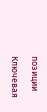позиции

Ключевая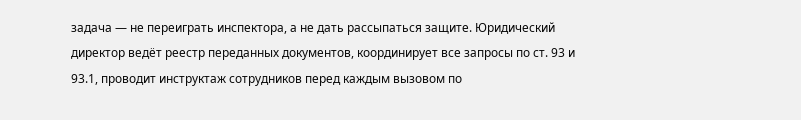задача — не переиграть инспектора, а не дать рассыпаться защите. Юридический директор ведёт реестр переданных документов, координирует все запросы по ст. 93 и 93.1, проводит инструктаж сотрудников перед каждым вызовом по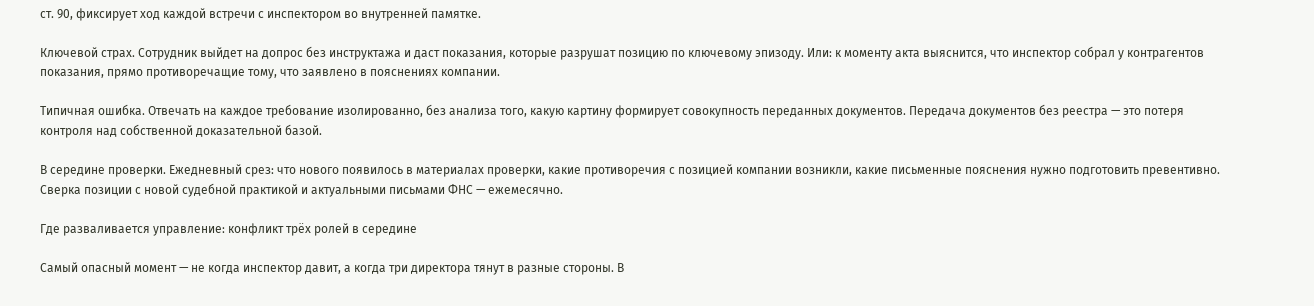ст. 90, фиксирует ход каждой встречи с инспектором во внутренней памятке.

Ключевой страх. Сотрудник выйдет на допрос без инструктажа и даст показания, которые разрушат позицию по ключевому эпизоду. Или: к моменту акта выяснится, что инспектор собрал у контрагентов показания, прямо противоречащие тому, что заявлено в пояснениях компании.

Типичная ошибка. Отвечать на каждое требование изолированно, без анализа того, какую картину формирует совокупность переданных документов. Передача документов без реестра — это потеря контроля над собственной доказательной базой.

В середине проверки. Ежедневный срез: что нового появилось в материалах проверки, какие противоречия с позицией компании возникли, какие письменные пояснения нужно подготовить превентивно. Сверка позиции с новой судебной практикой и актуальными письмами ФНС — ежемесячно.

Где разваливается управление: конфликт трёх ролей в середине

Самый опасный момент — не когда инспектор давит, а когда три директора тянут в разные стороны. В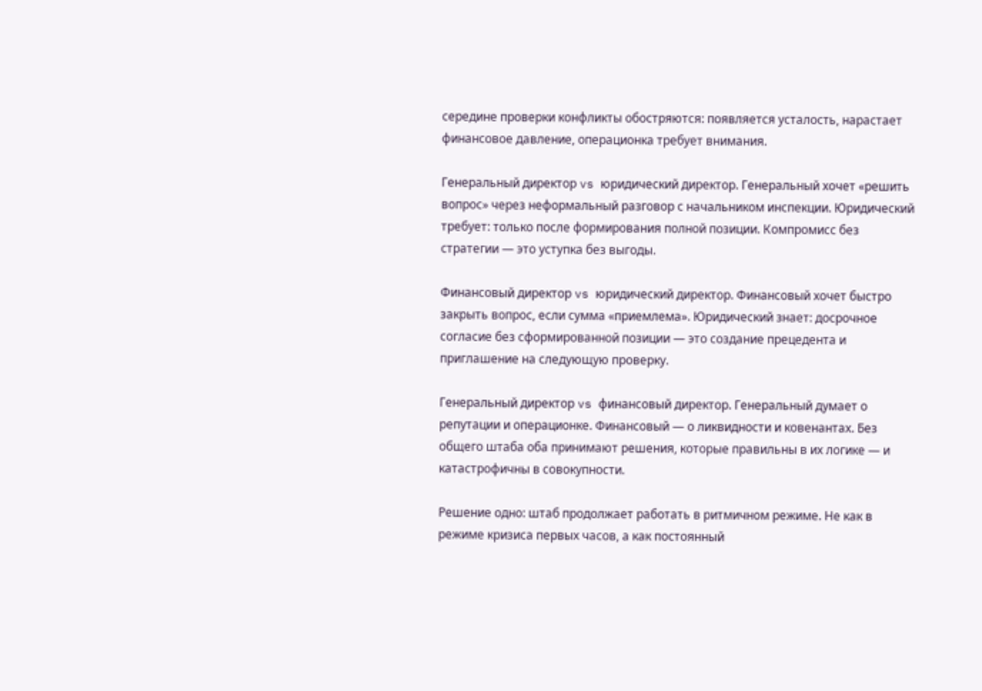середине проверки конфликты обостряются: появляется усталость, нарастает финансовое давление, операционка требует внимания.

Генеральный директор vs юридический директор. Генеральный хочет «решить вопрос» через неформальный разговор с начальником инспекции. Юридический требует: только после формирования полной позиции. Компромисс без стратегии — это уступка без выгоды.

Финансовый директор vs юридический директор. Финансовый хочет быстро закрыть вопрос, если сумма «приемлема». Юридический знает: досрочное согласие без сформированной позиции — это создание прецедента и приглашение на следующую проверку.

Генеральный директор vs финансовый директор. Генеральный думает о репутации и операционке. Финансовый — о ликвидности и ковенантах. Без общего штаба оба принимают решения, которые правильны в их логике — и катастрофичны в совокупности.

Решение одно: штаб продолжает работать в ритмичном режиме. Не как в режиме кризиса первых часов, а как постоянный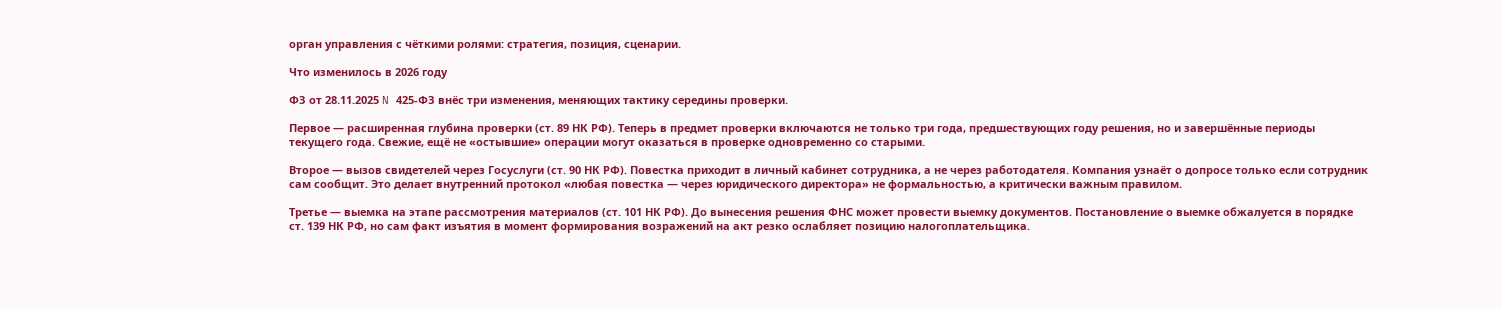орган управления с чёткими ролями: стратегия, позиция, сценарии.

Что изменилось в 2026 году

ФЗ от 28.11.2025 N 425-ФЗ внёс три изменения, меняющих тактику середины проверки.

Первое — расширенная глубина проверки (ст. 89 НК РФ). Теперь в предмет проверки включаются не только три года, предшествующих году решения, но и завершённые периоды текущего года. Свежие, ещё не «остывшие» операции могут оказаться в проверке одновременно со старыми.

Второе — вызов свидетелей через Госуслуги (ст. 90 НК РФ). Повестка приходит в личный кабинет сотрудника, а не через работодателя. Компания узнаёт о допросе только если сотрудник сам сообщит. Это делает внутренний протокол «любая повестка — через юридического директора» не формальностью, а критически важным правилом.

Третье — выемка на этапе рассмотрения материалов (ст. 101 НК РФ). До вынесения решения ФНС может провести выемку документов. Постановление о выемке обжалуется в порядке ст. 139 НК РФ, но сам факт изъятия в момент формирования возражений на акт резко ослабляет позицию налогоплательщика.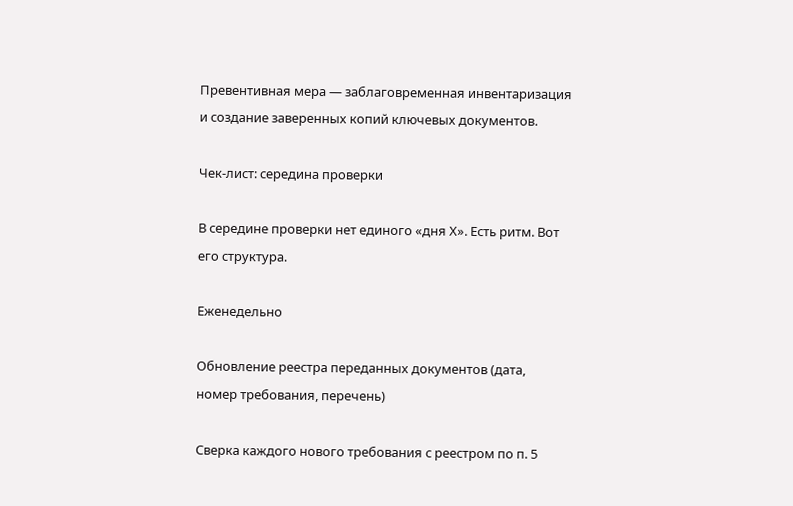Превентивная мера — заблаговременная инвентаризация и создание заверенных копий ключевых документов.

Чек-лист: середина проверки

В середине проверки нет единого «дня Х». Есть ритм. Вот его структура.

Еженедельно

Обновление реестра переданных документов (дата, номер требования, перечень)

Сверка каждого нового требования с реестром по п. 5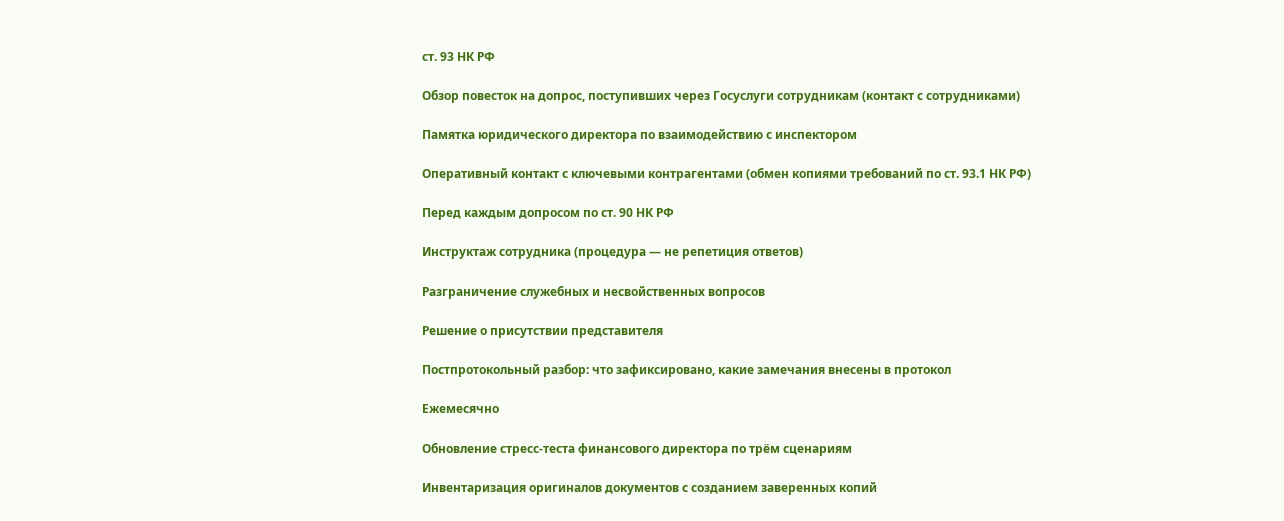ст. 93 НК РФ

Обзор повесток на допрос, поступивших через Госуслуги сотрудникам (контакт с сотрудниками)

Памятка юридического директора по взаимодействию с инспектором

Оперативный контакт с ключевыми контрагентами (обмен копиями требований по ст. 93.1 НК РФ)

Перед каждым допросом по ст. 90 НК РФ

Инструктаж сотрудника (процедура — не репетиция ответов)

Разграничение служебных и несвойственных вопросов

Решение о присутствии представителя

Постпротокольный разбор: что зафиксировано, какие замечания внесены в протокол

Ежемесячно

Обновление стресс-теста финансового директора по трём сценариям

Инвентаризация оригиналов документов с созданием заверенных копий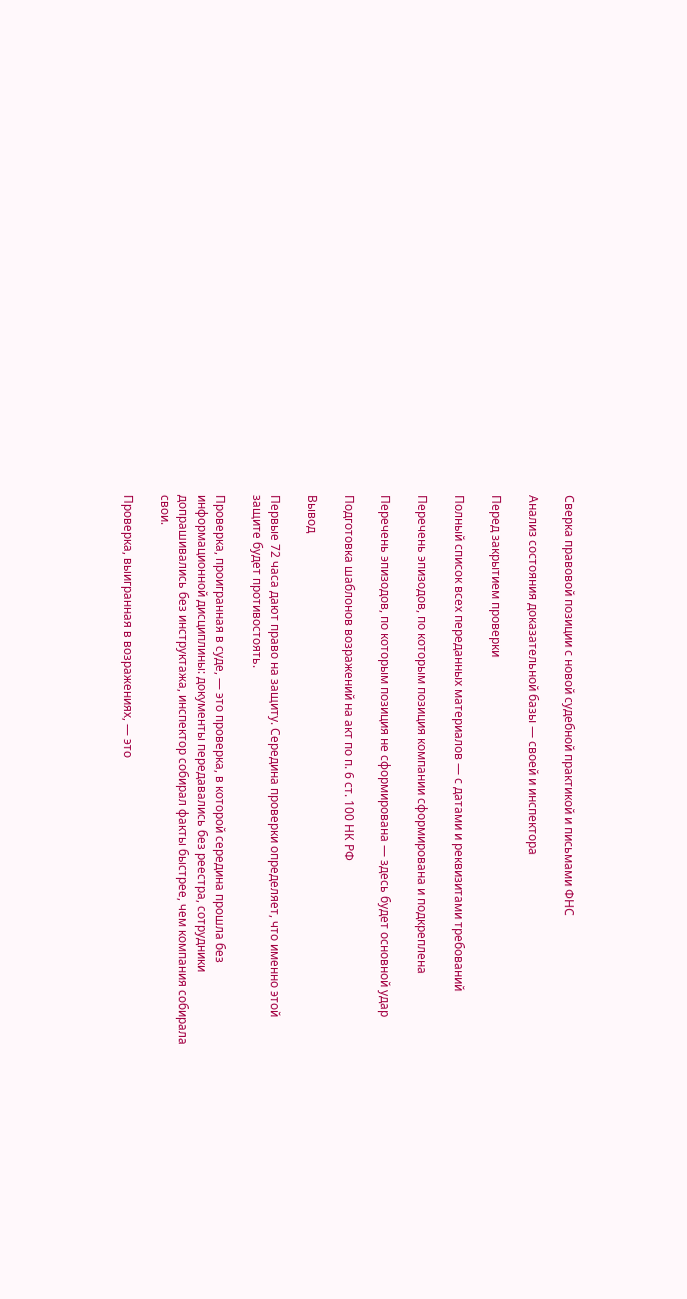Сверка правовой позиции с новой судебной практикой и письмами ФНС

Анализ состояния доказательной базы — своей и инспектора

Перед закрытием проверки

Полный список всех переданных материалов — с датами и реквизитами требований

Перечень эпизодов, по которым позиция компании сформирована и подкреплена

Перечень эпизодов, по которым позиция не сформирована — здесь будет основной удар

Подготовка шаблонов возражений на акт по п. 6 ст. 100 НК РФ

Вывод

Первые 72 часа дают право на защиту. Середина проверки определяет, что именно этой защите будет противостоять.

Проверка, проигранная в суде, — это проверка, в которой середина прошла без информационной дисциплины: документы передавались без реестра, сотрудники допрашивались без инструктажа, инспектор собирал факты быстрее, чем компания собирала свои.

Проверка, выигранная в возражениях, — это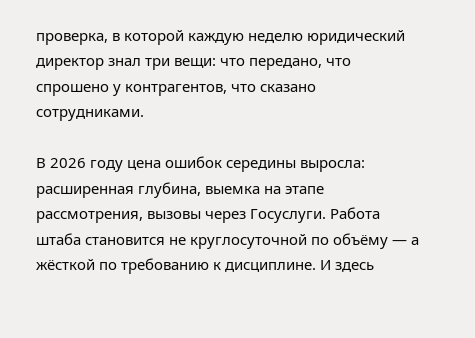проверка, в которой каждую неделю юридический директор знал три вещи: что передано, что спрошено у контрагентов, что сказано сотрудниками.

В 2026 году цена ошибок середины выросла: расширенная глубина, выемка на этапе рассмотрения, вызовы через Госуслуги. Работа штаба становится не круглосуточной по объёму — а жёсткой по требованию к дисциплине. И здесь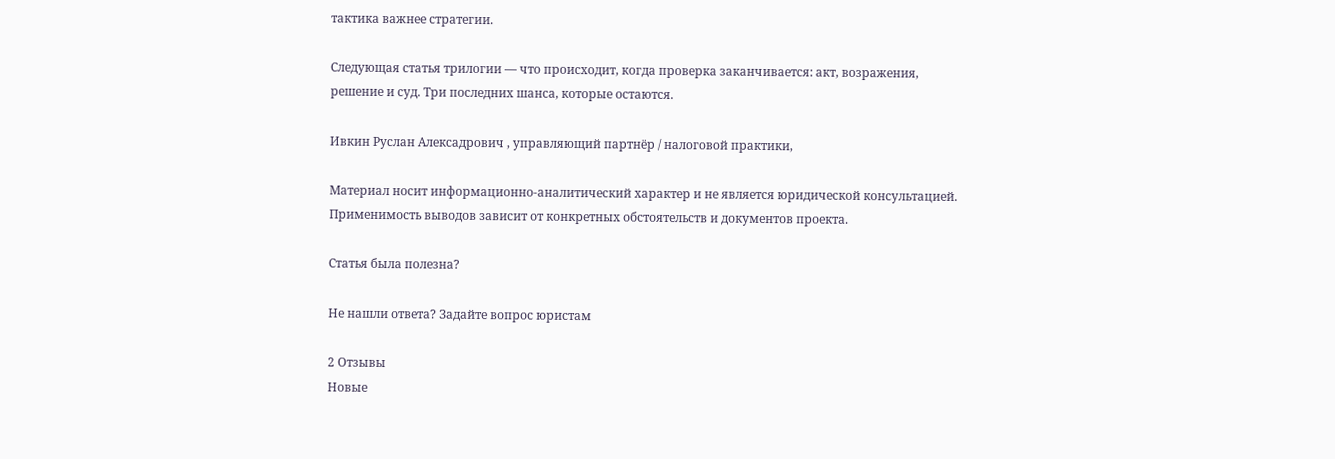тактика важнее стратегии.

Следующая статья трилогии — что происходит, когда проверка заканчивается: акт, возражения, решение и суд. Три последних шанса, которые остаются.

Ивкин Руслан Алексадрович , управляющий партнёр / налоговой практики,

Материал носит информационно-аналитический характер и не является юридической консультацией. Применимость выводов зависит от конкретных обстоятельств и документов проекта.

Статья была полезна?

Не нашли ответа? Задайте вопрос юристам

2 Отзывы
Новые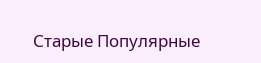Старые Популярные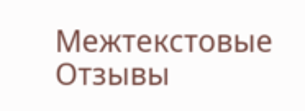Межтекстовые Отзывы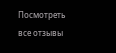Посмотреть все отзывы